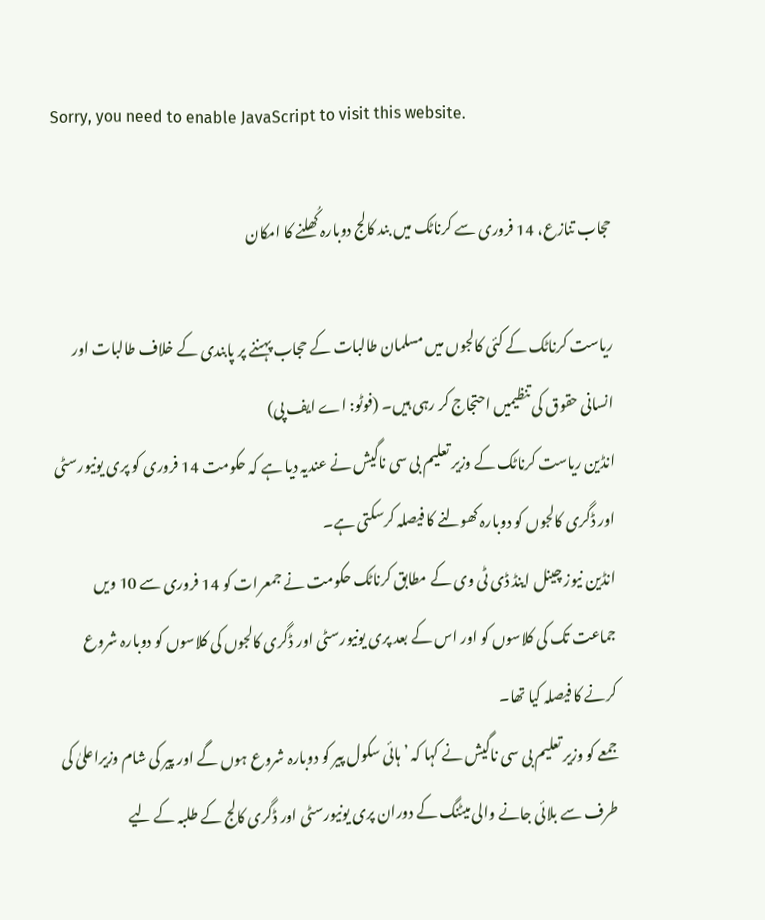Sorry, you need to enable JavaScript to visit this website.

حجاب تنازع، 14 فروری سے کرناٹک میں بند کالج دوبارہ کُھلنے کا امکان

ریاست کرناٹک کے کئی کالجوں میں مسلمان طالبات کے حجاب پہننے پر پابندی کے خلاف طالبات اور انسانی حقوق کی تنظیمیں احتجاج کر رہی ہیں۔ (فوٹو: اے ایف پی)
انڈین ریاست کرناٹک کے وزیر تعلیم بی سی ناگیش نے عندیہ دیا ہے کہ حکومت 14 فروری کو پری یونیورسٹی اور ڈگری کالجوں کو دوبارہ کھولنے کا فیصلہ کرسکتی ہے۔
انڈین نیوز چینل اینڈ ڈی ٹی وی کے مطابق کرناٹک حکومت نے جمعرات کو 14 فروری سے 10 ویں جماعت تک کی کلاسوں کو اور اس کے بعد پری یونیورسٹی اور ڈگری کالجوں کی کلاسوں کو دوبارہ شروع کرنے کا فیصلہ کیا تھا۔
جمعے کو وزیر تعلیم بی سی ناگیش نے کہا کہ ’ہائی سکول پیر کو دوبارہ شروع ہوں گے اور پیر کی شام وزیراعلیٰ کی طرف سے بلائی جانے والی میٹنگ کے دوران پری یونیورسٹی اور ڈگری کالج کے طلبہ کے لیے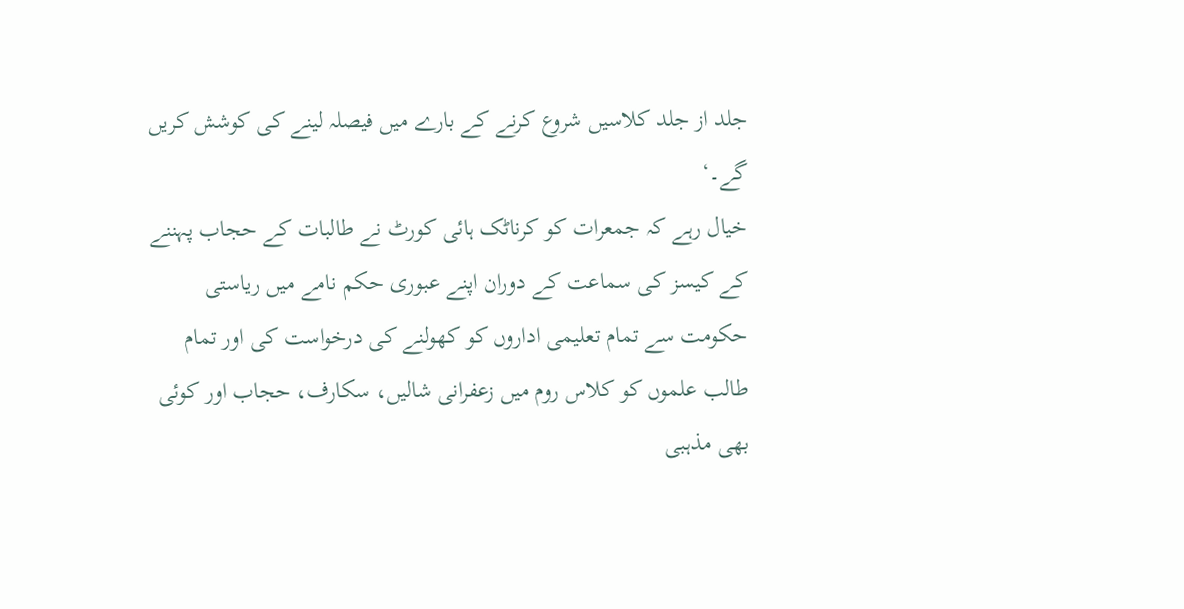جلد از جلد کلاسیں شروع کرنے کے بارے میں فیصلہ لینے کی کوشش کریں گے۔‘
خیال رہے کہ جمعرات کو کرناٹک ہائی کورٹ نے طالبات کے حجاب پہننے کے کیسز کی سماعت کے دوران اپنے عبوری حکم نامے میں ریاستی حکومت سے تمام تعلیمی اداروں کو کھولنے کی درخواست کی اور تمام طالب علموں کو کلاس روم میں زعفرانی شالیں، سکارف، حجاب اور کوئی بھی مذہبی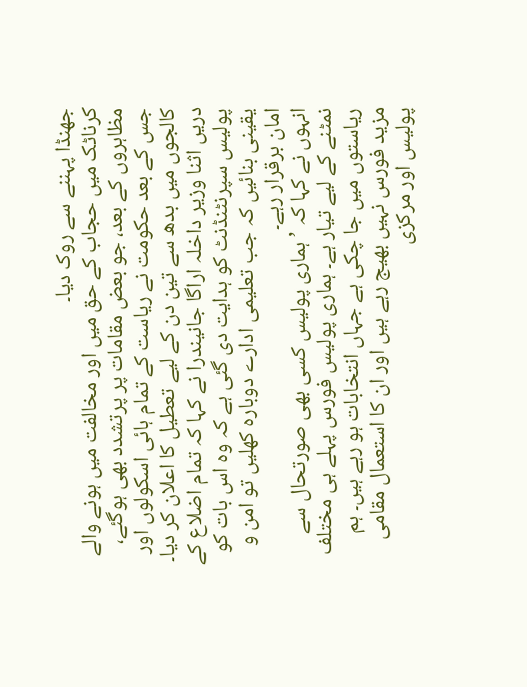جھنڈا پہننے سے روک دیا۔
کرناٹک میں حجاب کے حق میں اور مخالفت میں ہونے والے مظاہروں کے بعد، جو بعض مقامات پر پرتشدد بھی ہوگئے، جس کے بعد حکومت نے ریاست کے تمام ہائی اسکولوں اور کالجوں میں بدھ سے تین دن کے لیے تعطیل کا اعلان کر دیا۔
دریں اثنا وزیر داخلہ اراگا جانیندرا نے کہا کہ تمام اضلاع کے پولیس سپرنٹنڈنٹ کو ہدایت دی گئی ہے کہ وہ اس بات کو یقینی بنائیں کہ جب تعلیمی ادارے دوبارہ کھلیں تو امن و امان برقرار رہے۔
انہوں نے کہا کہ ’ہماری پولیس کسی بھی صورتحال سے نمٹنے کے لیے تیار ہے۔ ہماری پولیس فورس پہلے ہی مختلف ریاستوں میں جا چکی ہے جہاں انتخابات ہو رہے ہیں۔ ہم مزید فورس نہیں بھیج رہے ہیں اور ان کا استعمال مقامی پولیس اور مرکزی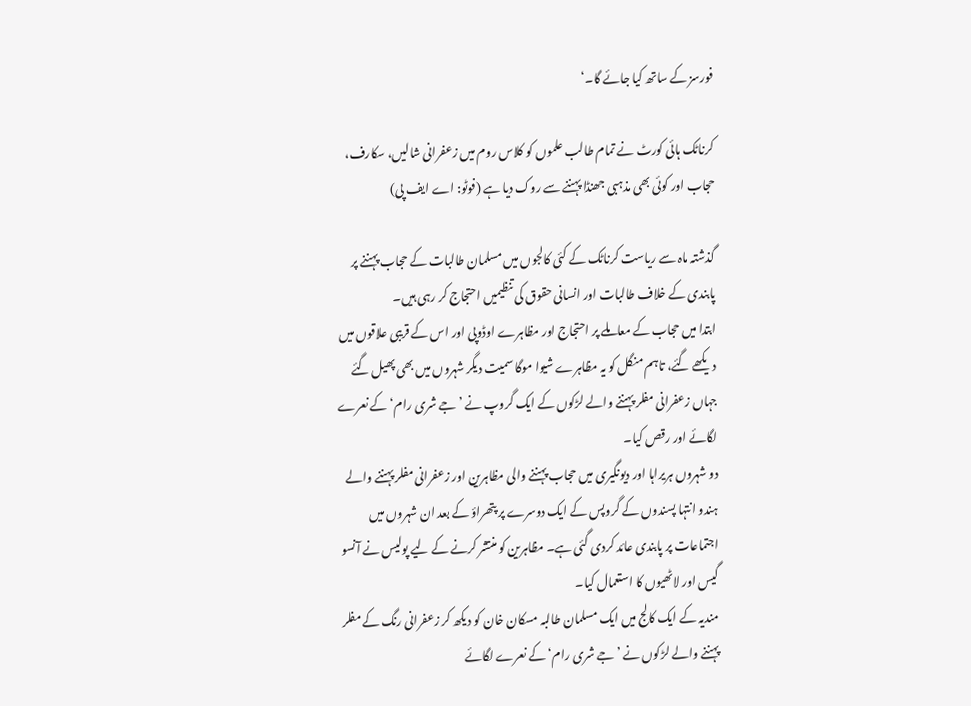فورسز کے ساتھ کیا جائے گا۔‘

کرناٹک ہائی کورٹ نے تمام طالب علموں کو کلاس روم میں زعفرانی شالیں، سکارف، حجاب اور کوئی بھی مذہبی جھنڈا پہننے سے روک دیا ہے (فوٹو: اے ایف پی)

گذشتہ ماہ سے ریاست کرناٹک کے کئی کالجوں میں مسلمان طالبات کے حجاب پہننے پر پابندی کے خلاف طالبات اور انسانی حقوق کی تنظیمیں احتجاج کر رہی ہیں۔
ابتدا میں حجاب کے معاملے پر احتجاج اور مظاہرے اوڈوپی اور اس کے قریبی علاقوں میں دیکھے گئے، تاہم منگل کو یہ مظاہرے شیوا موگا سمیت دیگر شہروں میں بھی پھیل گئے جہاں زعفرانی مفلر پہننے والے لڑکوں کے ایک گروپ نے ’جے شری رام‘ کے نعرے لگائے اور رقص کیا۔
دو شہروں ہریراہا اور دیونگیری میں حجاب پہننے والی مظاہرین اور زعفرانی مفلر پہننے والے ہندو انتہا پسندوں کے گروپس کے ایک دوسرے پر پتھراؤ کے بعد ان شہروں میں اجتماعات پر پابندی عائد کردی گئی ہے۔ مظاہرین کو منتشر کرنے کے لیے پولیس نے آنسو گیس اور لاٹھیوں کا استعمال کیا۔
مندیہ کے ایک کالج میں ایک مسلمان طالبہ مسکان خان کو دیکھ کر زعفرانی رنگ کے مفلر پہننے والے لڑکوں نے ’جے شری رام‘ کے نعرے لگائے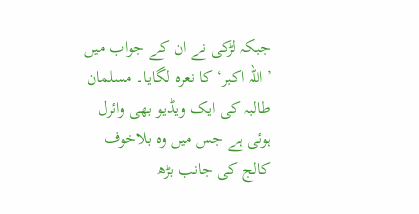جبکہ لڑکی نے ان کے جواب میں ’اللہ اکبر‘ کا نعرہ لگایا۔ مسلمان طالبہ کی ایک ویڈیو بھی وائرل ہوئی ہے جس میں وہ بلاخوف کالج کی جانب بڑھ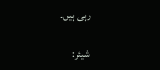رہی ہیں۔

شیئر: